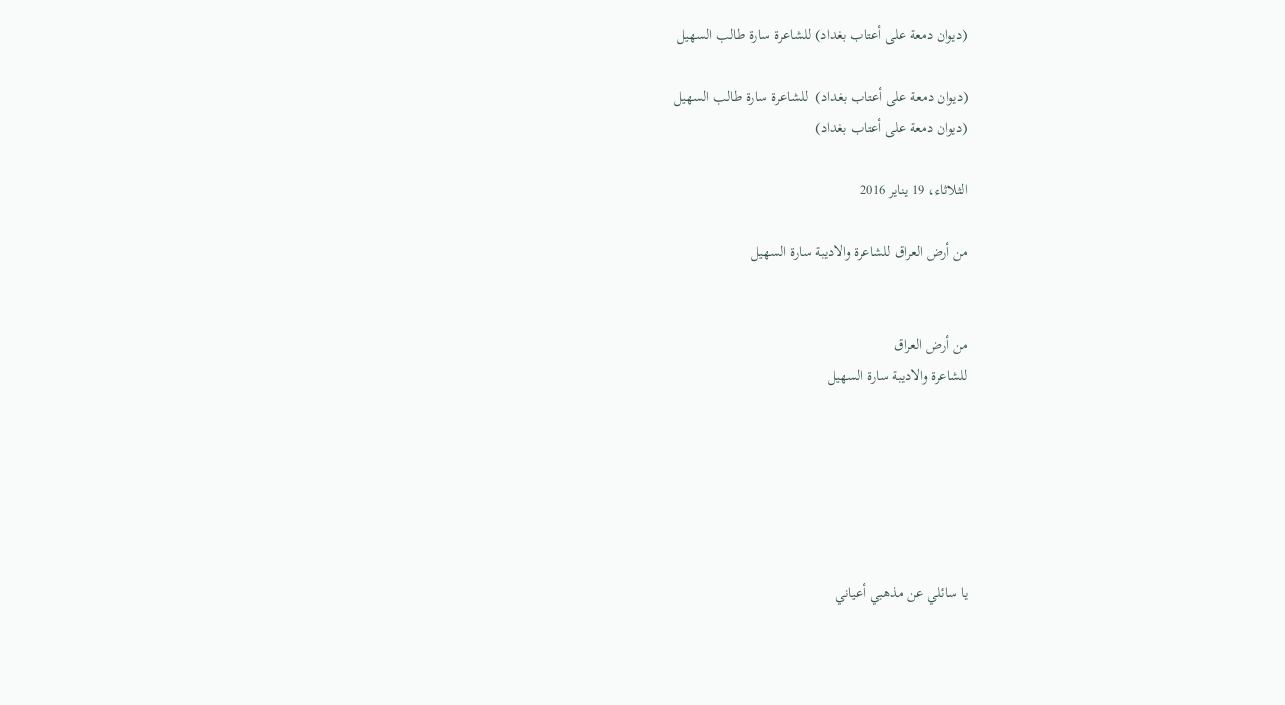(ديوان دمعة على أعتاب بغداد) للشاعرة سارة طالب السهيل

(ديوان دمعة على أعتاب بغداد)  للشاعرة سارة طالب السهيل
(ديوان دمعة على أعتاب بغداد)

الثلاثاء، 19 يناير 2016

من أرض العراق للشاعرة والاديبة سارة السهيل


من أرض العراق
للشاعرة والاديبة سارة السهيل






يا سائلي عن مذهبي أعياني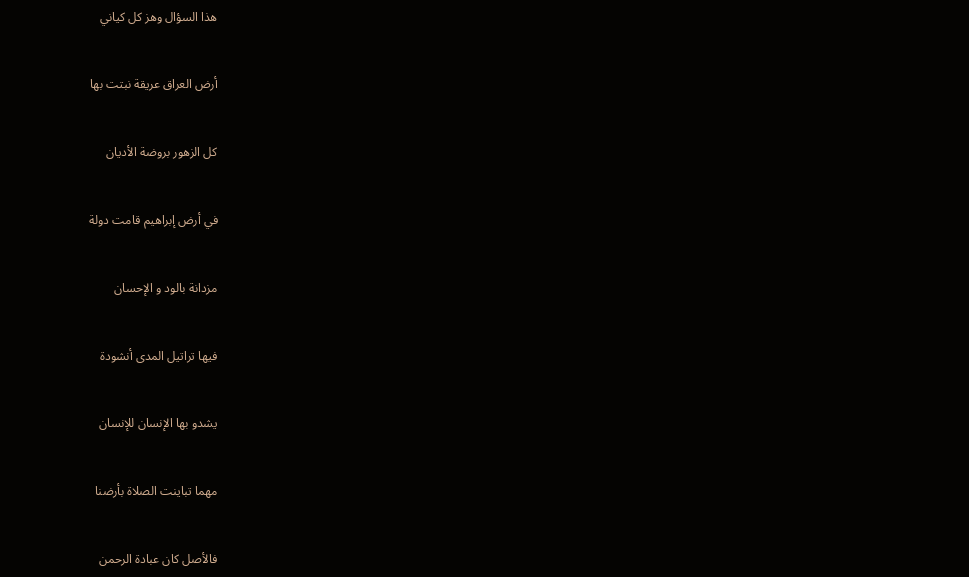هذا السؤال وهز كل كياني


أرض العراق عريقة نبتت بها


كل الزهور بروضة الأديان


في أرض إبراهيم قامت دولة


مزدانة بالود و الإحسان


فيها تراتيل المدى أنشودة


يشدو بها الإنسان للإنسان


مهما تباينت الصلاة بأرضنا


فالأصل كان عبادة الرحمن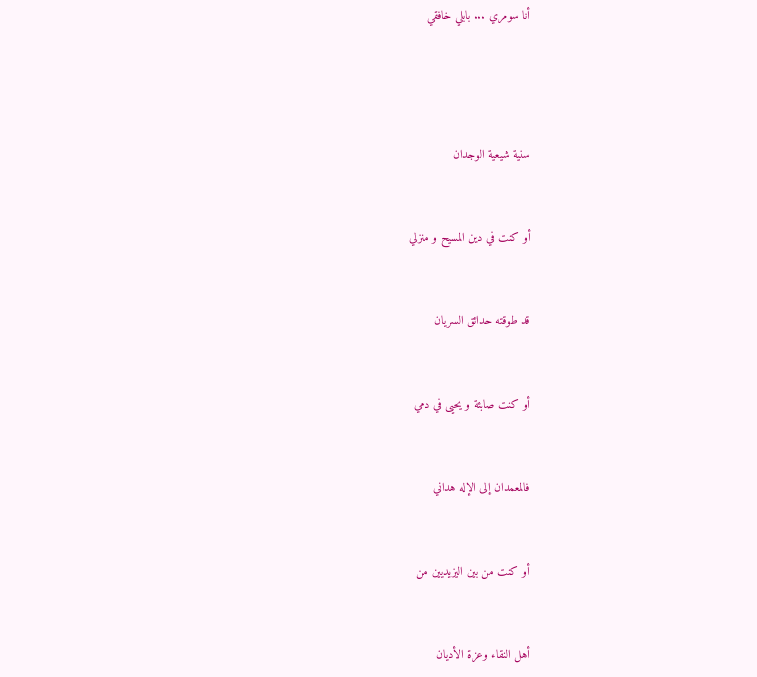أنا سومري ... بابلي خافقي




سنية شيعية الوجدان


أو كنت في دين المسيح و منزلي


قد طوقته حدائق السريان


أو كنت صابئة و يحيى في دمي


فالمعمدان إلى الإله هداني


أو كنت من بين اليزيديين من


أهل النقاء وعزة الأديان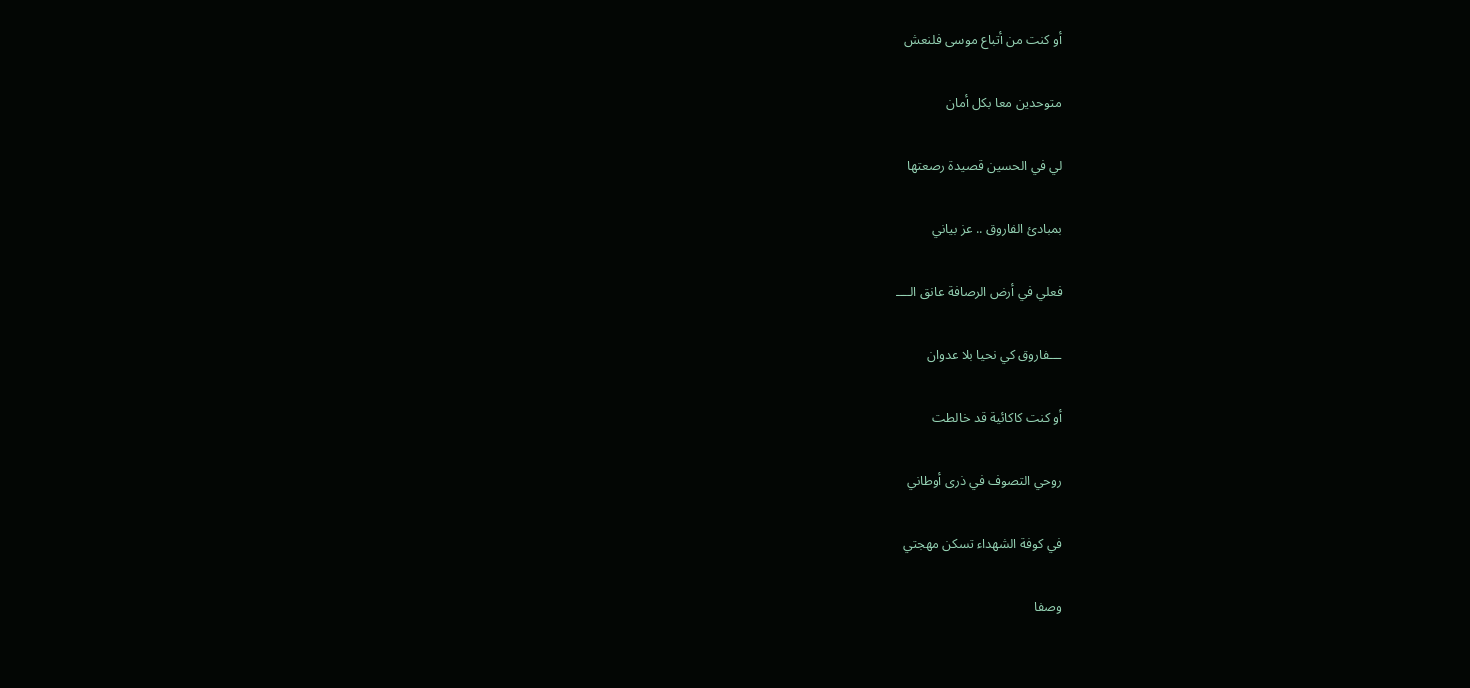أو كنت من أتباع موسى فلنعش


متوحدين معا بكل أمان


لي في الحسين قصيدة رصعتها


بمبادئ الفاروق .. عز بياني


فعلي في أرض الرصافة عانق الــــ


ـــفاروق كي نحيا بلا عدوان


أو كنت كاكائية قد خالطت


روحي التصوف في ذرى أوطاني


في كوفة الشهداء تسكن مهجتي


وصفا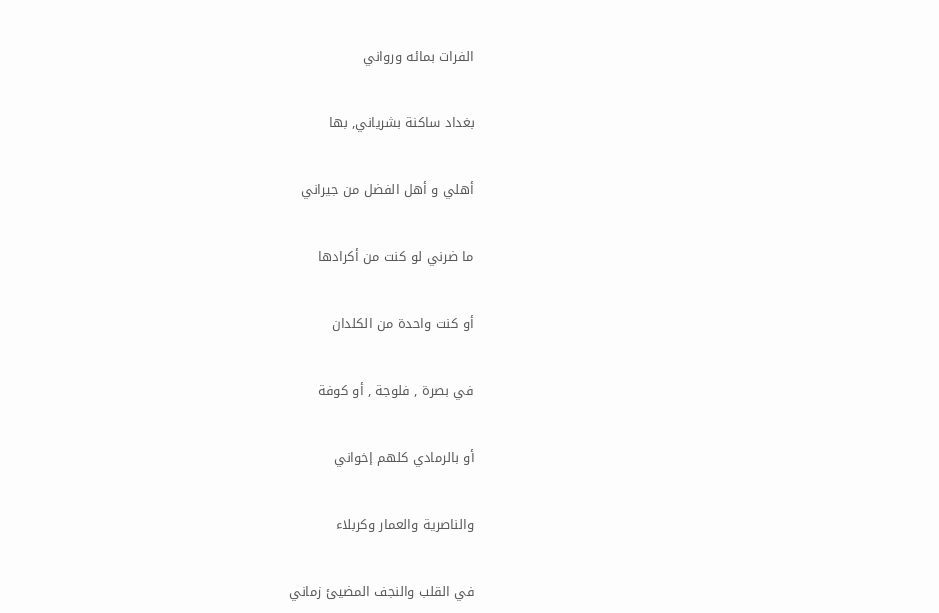الفرات بمائه ورواني


بغداد ساكنة بشرياني, بها


أهلي و أهل الفضل من جيراني


ما ضرني لو كنت من أكرادها


أو كنت واحدة من الكلدان


في بصرة , فلوجة , أو كوفة


أو بالرمادي كلهم إخواني


والناصرية والعمار وكربلاء


في القلب والنجف المضيئ زماني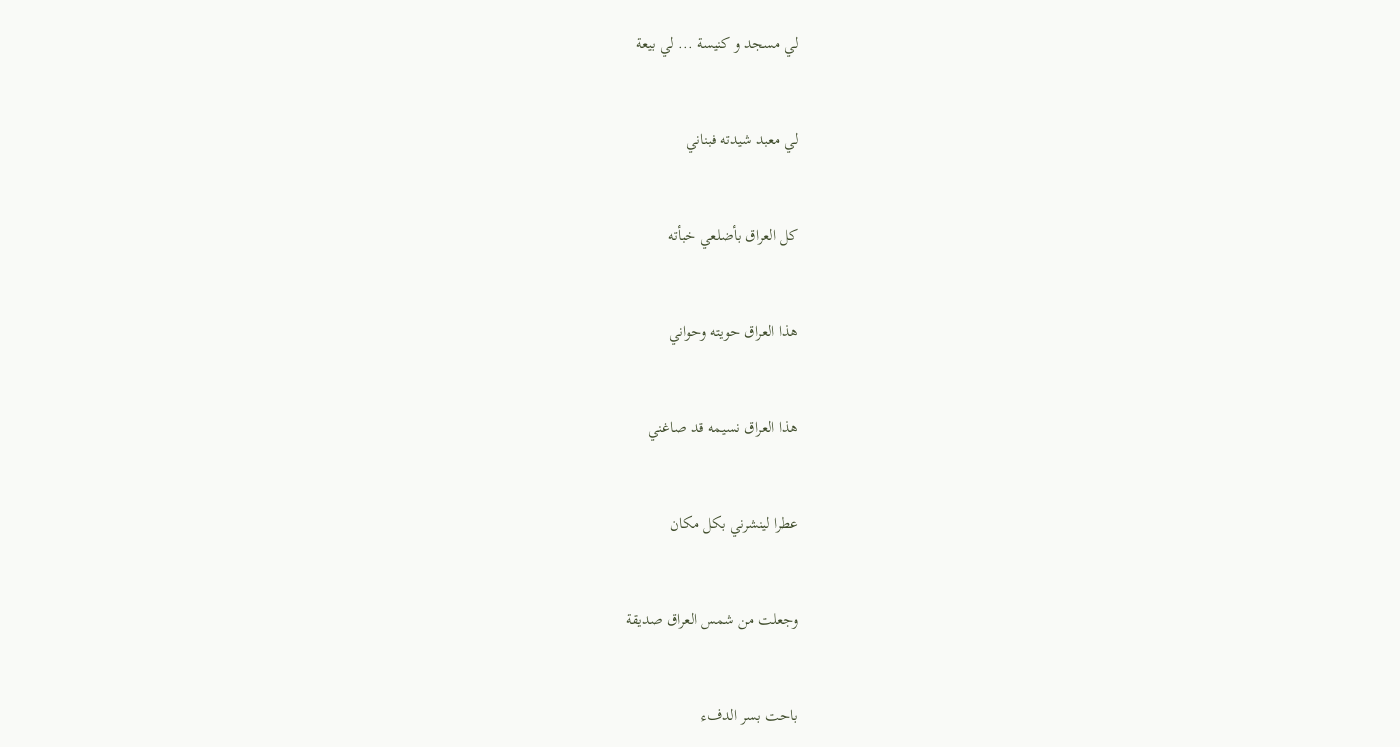لي مسجد و كنيسة ... لي بيعة


لي معبد شيدته فبناني


كل العراق بأضلعي خبأته


هذا العراق حويته وحواني


هذا العراق نسيمه قد صاغني


عطرا لينشرني بكل مكان


وجعلت من شمس العراق صديقة


باحت بسر الدفء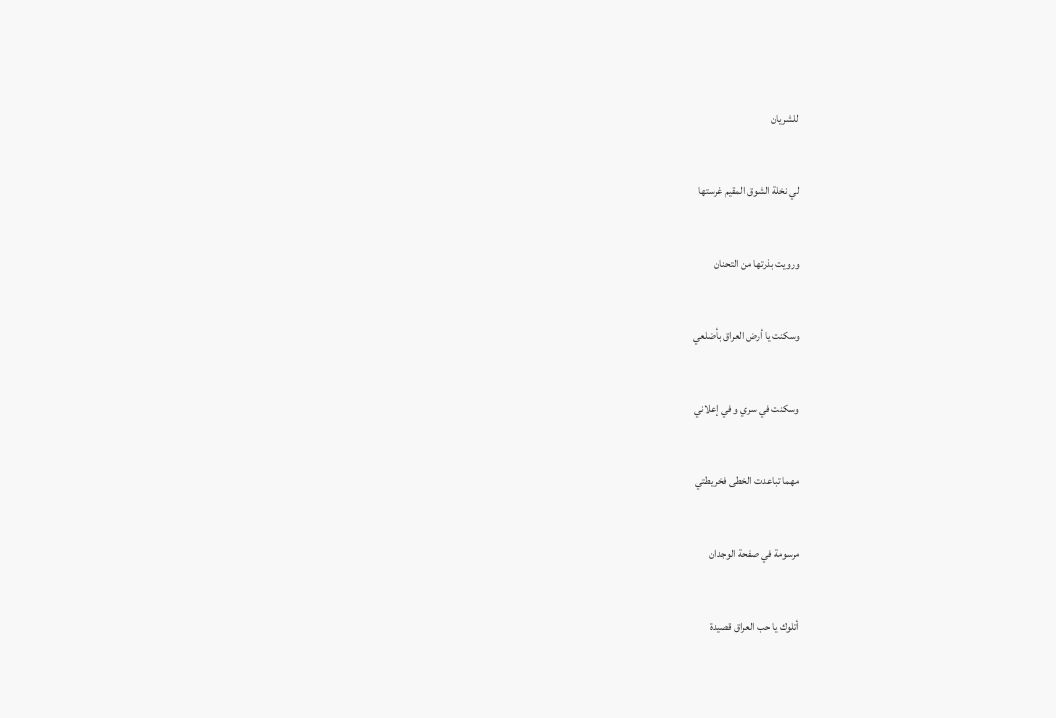للشريان


لي نخلة الشوق المقيم غرستها


ورويت بذرتها من التحنان


وسكنت يا أرض العراق بأضلعي


وسكنت في سري و في إعلاني


مهما تباعدت الخطى فخريطتي


مرسومة في صفحة الوجدان


أتلوك يا حب العراق قصيدة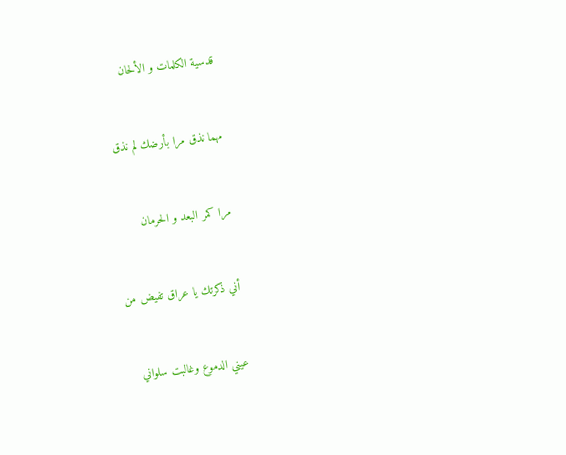قدسية الكلمات و الألحان


مهما نذق مرا بأرضك لم نذق


مرا كمر البعد و الحرمان


أني ذكرتك يا عراق تفيض من


عيني الدموع وغالبت سلواني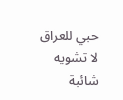حبي للعراق لا تشويه شائبة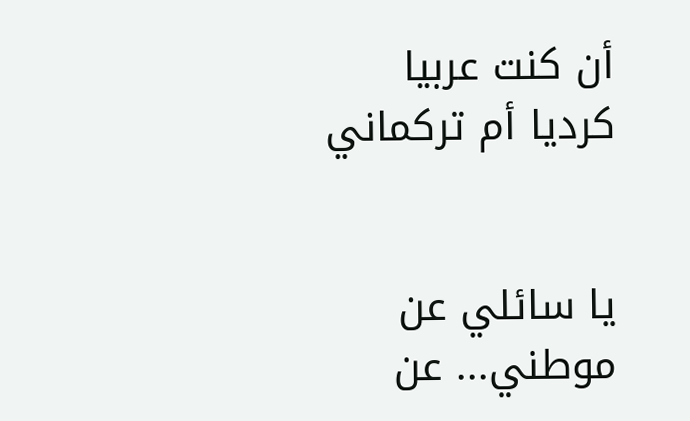أن كنت عربيا كرديا أم تركماني


يا سائلي عن موطني... عن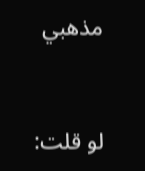مذهبي


لو قلت: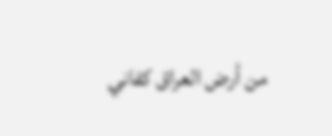من أرض العراق كفاني